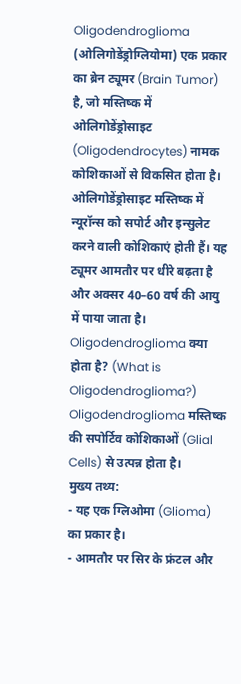Oligodendroglioma (ओलिगोडेंड्रोग्लियोमा) एक प्रकार का ब्रेन ट्यूमर (Brain Tumor) है, जो मस्तिष्क में ओलिगोडेंड्रोसाइट (Oligodendrocytes) नामक कोशिकाओं से विकसित होता है। ओलिगोडेंड्रोसाइट मस्तिष्क में न्यूरॉन्स को सपोर्ट और इन्सुलेट करने वाली कोशिकाएं होती हैं। यह ट्यूमर आमतौर पर धीरे बढ़ता है और अक्सर 40–60 वर्ष की आयु में पाया जाता है।
Oligodendroglioma क्या होता है? (What is Oligodendroglioma?)
Oligodendroglioma मस्तिष्क की सपोर्टिव कोशिकाओं (Glial Cells) से उत्पन्न होता है।
मुख्य तथ्य:
- यह एक ग्लिओमा (Glioma) का प्रकार है।
- आमतौर पर सिर के फ्रंटल और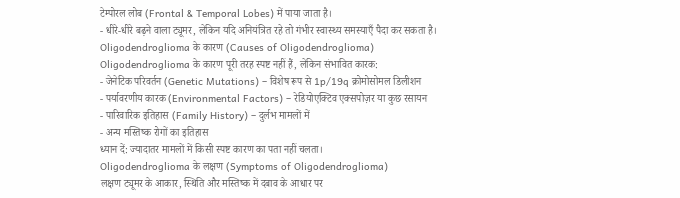टेम्पोरल लोब (Frontal & Temporal Lobes) में पाया जाता है।
- धीरे-धीरे बढ़ने वाला ट्यूमर, लेकिन यदि अनियंत्रित रहे तो गंभीर स्वास्थ्य समस्याएँ पैदा कर सकता है।
Oligodendroglioma के कारण (Causes of Oligodendroglioma)
Oligodendroglioma के कारण पूरी तरह स्पष्ट नहीं हैं, लेकिन संभावित कारक:
- जेनेटिक परिवर्तन (Genetic Mutations) – विशेष रूप से 1p/19q क्रोमोसोमल डिलीशन
- पर्यावरणीय कारक (Environmental Factors) – रेडियोएक्टिव एक्सपोज़र या कुछ रसायन
- पारिवारिक इतिहास (Family History) – दुर्लभ मामलों में
- अन्य मस्तिष्क रोगों का इतिहास
ध्यान दें: ज्यादातर मामलों में किसी स्पष्ट कारण का पता नहीं चलता।
Oligodendroglioma के लक्षण (Symptoms of Oligodendroglioma)
लक्षण ट्यूमर के आकार, स्थिति और मस्तिष्क में दबाव के आधार पर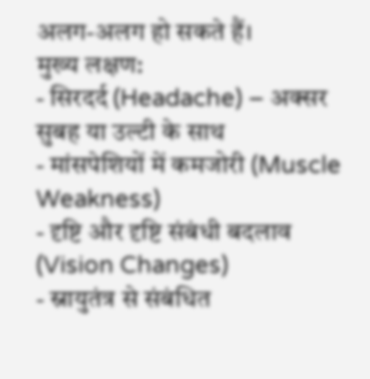अलग-अलग हो सकते हैं।
मुख्य लक्षण:
- सिरदर्द (Headache) – अक्सर सुबह या उल्टी के साथ
- मांसपेशियों में कमजोरी (Muscle Weakness)
- दृष्टि और दृष्टि संबंधी बदलाव (Vision Changes)
- स्नायुतंत्र से संबंधित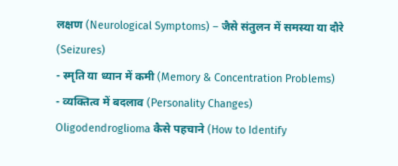लक्षण (Neurological Symptoms) – जैसे संतुलन में समस्या या दौरे (Seizures)
- स्मृति या ध्यान में कमी (Memory & Concentration Problems)
- व्यक्तित्व में बदलाव (Personality Changes)
Oligodendroglioma कैसे पहचाने (How to Identify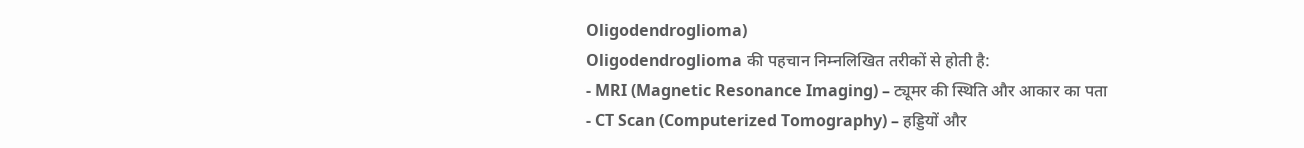Oligodendroglioma)
Oligodendroglioma की पहचान निम्नलिखित तरीकों से होती है:
- MRI (Magnetic Resonance Imaging) – ट्यूमर की स्थिति और आकार का पता
- CT Scan (Computerized Tomography) – हड्डियों और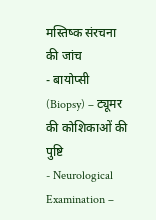मस्तिष्क संरचना की जांच
- बायोप्सी (Biopsy) – ट्यूमर की कोशिकाओं की पुष्टि
- Neurological Examination –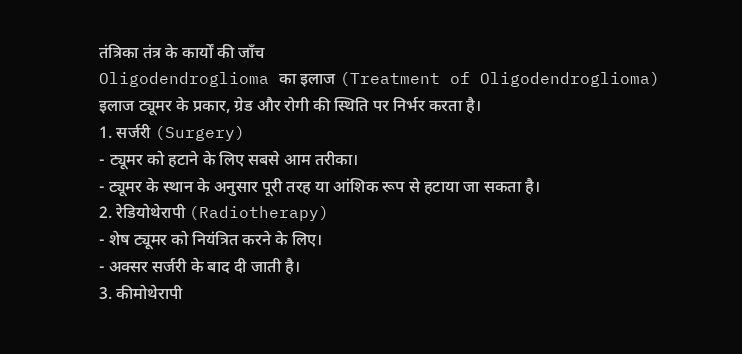तंत्रिका तंत्र के कार्यों की जाँच
Oligodendroglioma का इलाज (Treatment of Oligodendroglioma)
इलाज ट्यूमर के प्रकार, ग्रेड और रोगी की स्थिति पर निर्भर करता है।
1. सर्जरी (Surgery)
- ट्यूमर को हटाने के लिए सबसे आम तरीका।
- ट्यूमर के स्थान के अनुसार पूरी तरह या आंशिक रूप से हटाया जा सकता है।
2. रेडियोथेरापी (Radiotherapy)
- शेष ट्यूमर को नियंत्रित करने के लिए।
- अक्सर सर्जरी के बाद दी जाती है।
3. कीमोथेरापी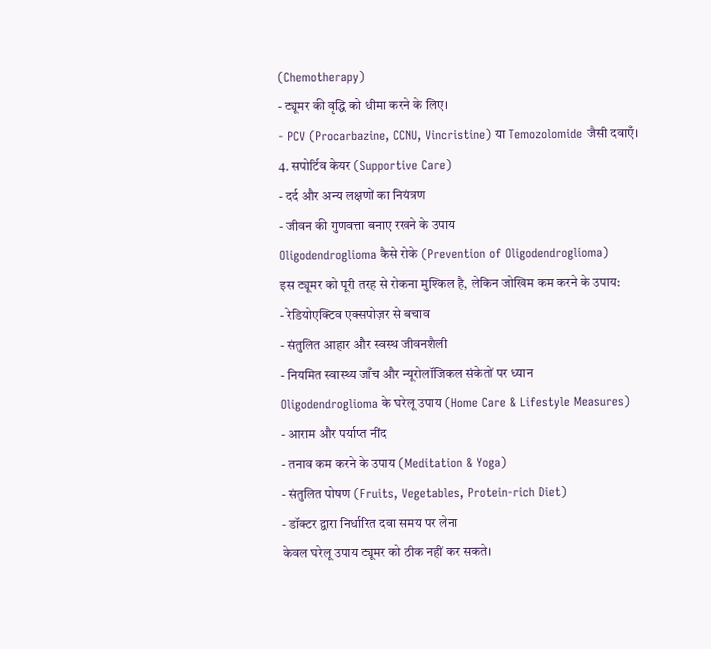(Chemotherapy)
- ट्यूमर की वृद्धि को धीमा करने के लिए।
- PCV (Procarbazine, CCNU, Vincristine) या Temozolomide जैसी दवाएँ।
4. सपोर्टिव केयर (Supportive Care)
- दर्द और अन्य लक्षणों का नियंत्रण
- जीवन की गुणवत्ता बनाए रखने के उपाय
Oligodendroglioma कैसे रोके (Prevention of Oligodendroglioma)
इस ट्यूमर को पूरी तरह से रोकना मुश्किल है, लेकिन जोखिम कम करने के उपाय:
- रेडियोएक्टिव एक्सपोज़र से बचाव
- संतुलित आहार और स्वस्थ जीवनशैली
- नियमित स्वास्थ्य जाँच और न्यूरोलॉजिकल संकेतों पर ध्यान
Oligodendroglioma के घरेलू उपाय (Home Care & Lifestyle Measures)
- आराम और पर्याप्त नींद
- तनाव कम करने के उपाय (Meditation & Yoga)
- संतुलित पोषण (Fruits, Vegetables, Protein-rich Diet)
- डॉक्टर द्वारा निर्धारित दवा समय पर लेना
केवल घरेलू उपाय ट्यूमर को ठीक नहीं कर सकते।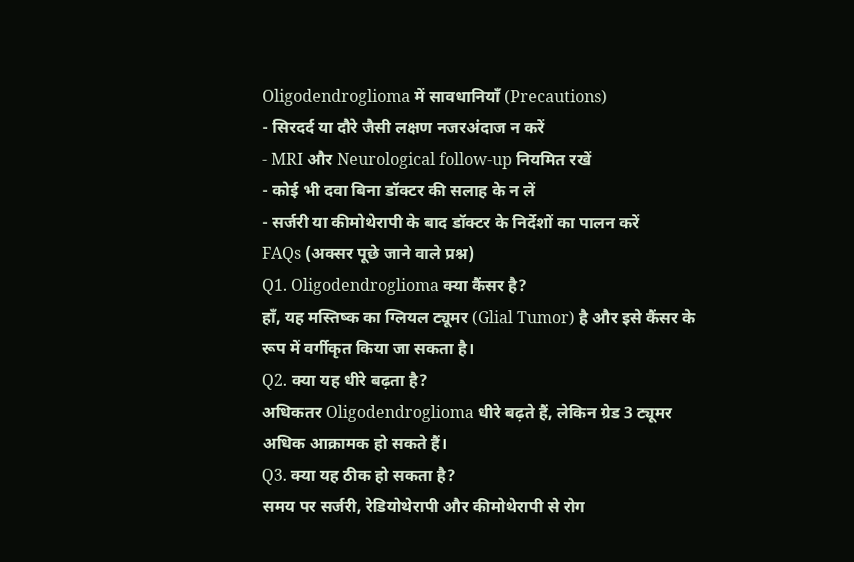Oligodendroglioma में सावधानियाँ (Precautions)
- सिरदर्द या दौरे जैसी लक्षण नजरअंदाज न करें
- MRI और Neurological follow-up नियमित रखें
- कोई भी दवा बिना डॉक्टर की सलाह के न लें
- सर्जरी या कीमोथेरापी के बाद डॉक्टर के निर्देशों का पालन करें
FAQs (अक्सर पूछे जाने वाले प्रश्न)
Q1. Oligodendroglioma क्या कैंसर है?
हाँ, यह मस्तिष्क का ग्लियल ट्यूमर (Glial Tumor) है और इसे कैंसर के रूप में वर्गीकृत किया जा सकता है।
Q2. क्या यह धीरे बढ़ता है?
अधिकतर Oligodendroglioma धीरे बढ़ते हैं, लेकिन ग्रेड 3 ट्यूमर अधिक आक्रामक हो सकते हैं।
Q3. क्या यह ठीक हो सकता है?
समय पर सर्जरी, रेडियोथेरापी और कीमोथेरापी से रोग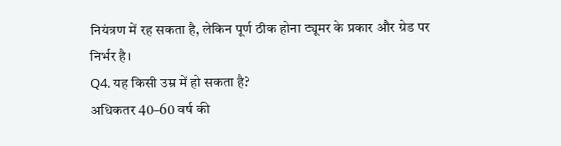नियंत्रण में रह सकता है, लेकिन पूर्ण ठीक होना ट्यूमर के प्रकार और ग्रेड पर निर्भर है।
Q4. यह किसी उम्र में हो सकता है?
अधिकतर 40–60 वर्ष की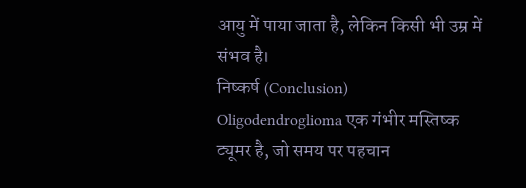आयु में पाया जाता है, लेकिन किसी भी उम्र में संभव है।
निष्कर्ष (Conclusion)
Oligodendroglioma एक गंभीर मस्तिष्क ट्यूमर है, जो समय पर पहचान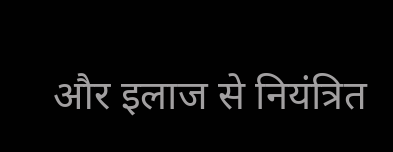और इलाज से नियंत्रित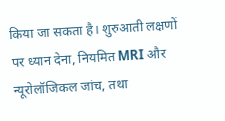किया जा सकता है। शुरुआती लक्षणों पर ध्यान देना, नियमित MRI और न्यूरोलॉजिकल जांच, तथा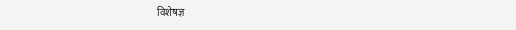विशेषज्ञ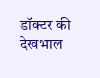डॉक्टर की देखभाल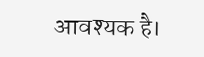आवश्यक है।